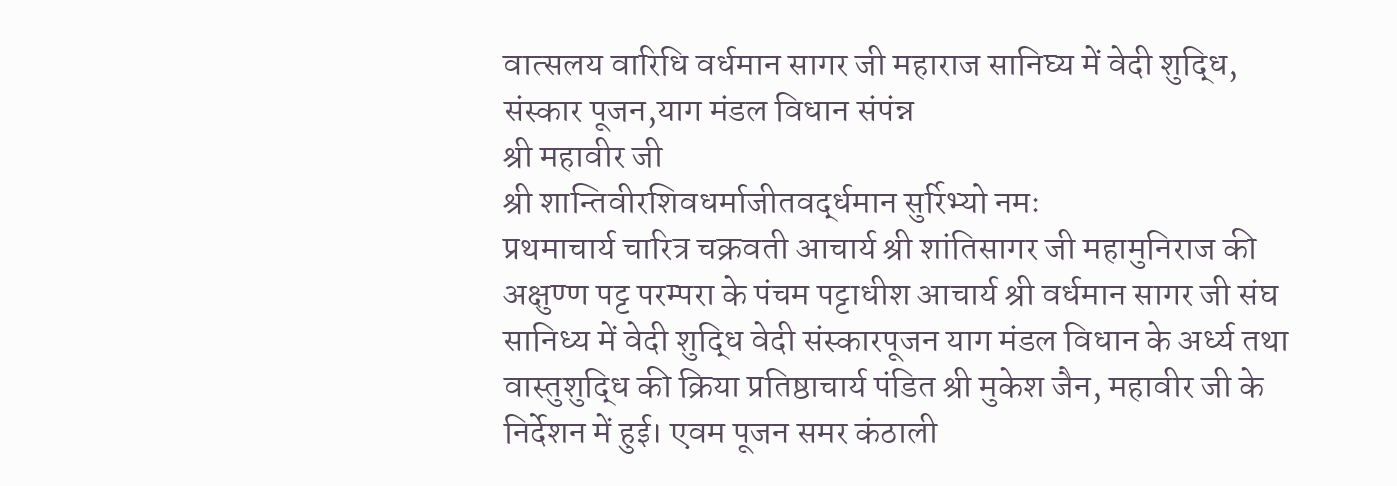वात्सलय वारिधि वर्धमान सागर जी महाराज सानिघ्य में वेदी शुद्धि, संस्कार पूजन,याग मंडल विधान संपंन्न
श्री महावीर जी
श्री शान्तिवीरशिवधर्माजीतवर्द्धमान सुर्रिभ्यो नमः
प्रथमाचार्य चारित्र चक्रवती आचार्य श्री शांतिसागर जी महामुनिराज की अक्षुण्ण पट्ट परम्परा के पंचम पट्टाधीश आचार्य श्री वर्धमान सागर जी संघ सानिध्य में वेदी शुद्धि वेदी संस्कारपूजन याग मंडल विधान के अर्ध्य तथा वास्तुशुद्धि की क्रिया प्रतिष्ठाचार्य पंडित श्री मुकेश जैन, महावीर जी के निर्देशन में हुई। एवम पूजन समर कंठाली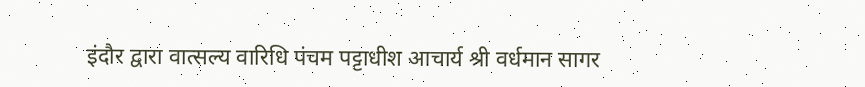इंदौर द्वारा वात्सल्य वारिधि पंचम पट्टाधीश आचार्य श्री वर्धमान सागर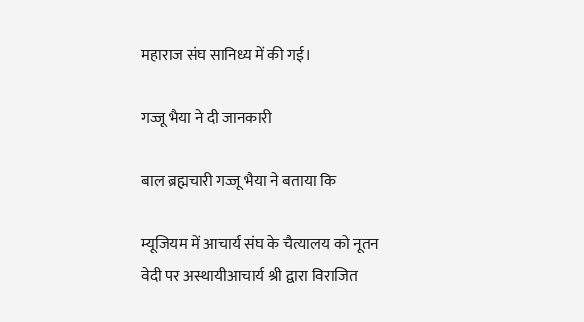महाराज संघ सानिध्य में की गई।

गज्जू भैया ने दी जानकारी

बाल ब्रह्मचारी गज्जू भैया ने बताया कि

म्यूजियम में आचार्य संघ के चैत्यालय को नूतन वेदी पर अस्थायीआचार्य श्री द्वारा विराजित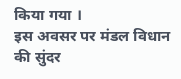किया गया ।
इस अवसर पर मंडल विधान की सुंदर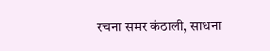रचना समर कंठाली, साधना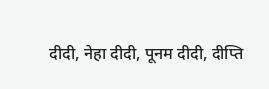दीदी, नेहा दीदी, पूनम दीदी, दीप्ति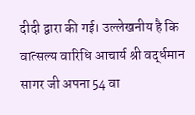दीदी द्वारा की गई। उल्लेखनीय है कि वात्सल्य वारिधि आचार्य श्री वर्द्धमान सागर जी अपना 54 वा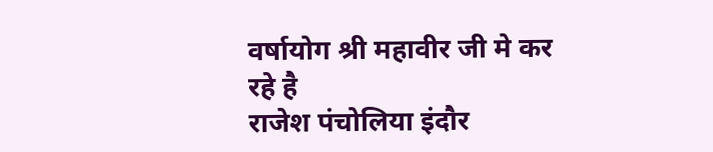वर्षायोग श्री महावीर जी मे कर रहे है
राजेश पंचोलिया इंदौर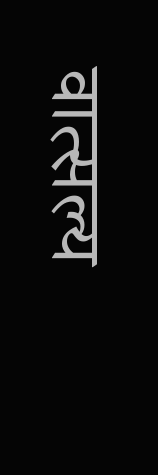वात्सल्य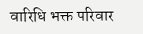वारिधि भक्त परिवार